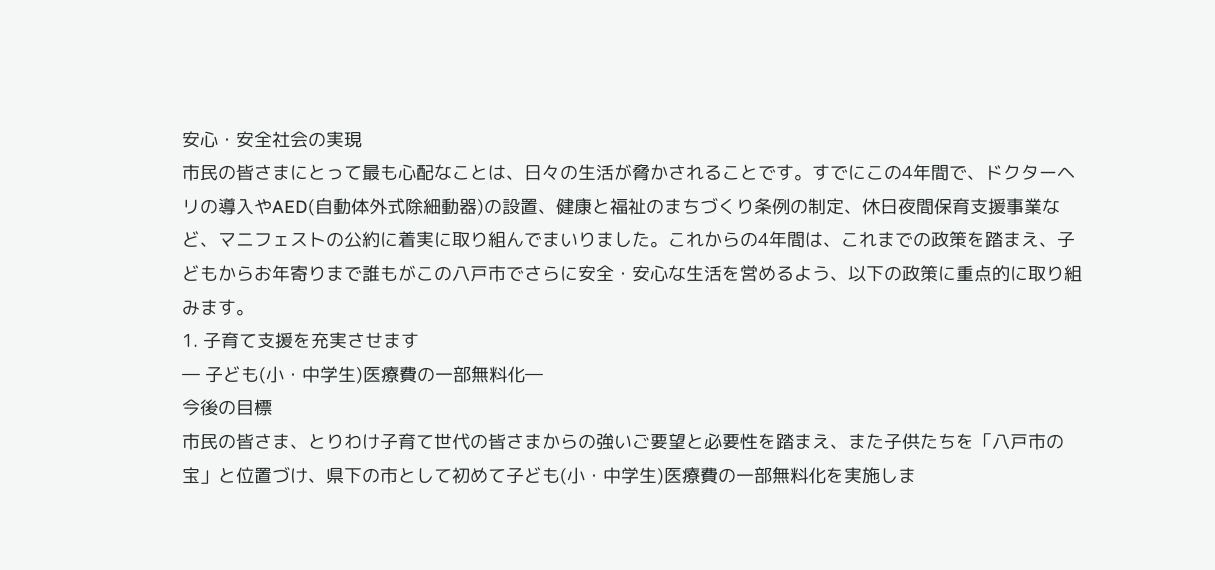安心・安全社会の実現
市民の皆さまにとって最も心配なことは、日々の生活が脅かされることです。すでにこの4年間で、ドクターヘリの導入やAED(自動体外式除細動器)の設置、健康と福祉のまちづくり条例の制定、休日夜間保育支援事業など、マニフェストの公約に着実に取り組んでまいりました。これからの4年間は、これまでの政策を踏まえ、子どもからお年寄りまで誰もがこの八戸市でさらに安全・安心な生活を営めるよう、以下の政策に重点的に取り組みます。
1. 子育て支援を充実させます
― 子ども(小・中学生)医療費の一部無料化―
今後の目標
市民の皆さま、とりわけ子育て世代の皆さまからの強いご要望と必要性を踏まえ、また子供たちを「八戸市の宝」と位置づけ、県下の市として初めて子ども(小・中学生)医療費の一部無料化を実施しま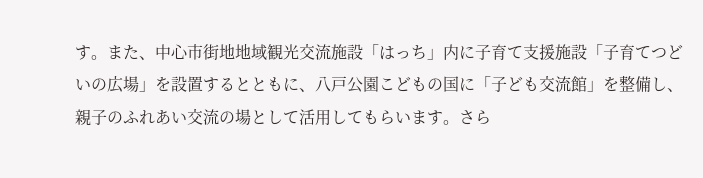す。また、中心市街地地域観光交流施設「はっち」内に子育て支援施設「子育てつどいの広場」を設置するとともに、八戸公園こどもの国に「子ども交流館」を整備し、親子のふれあい交流の場として活用してもらいます。さら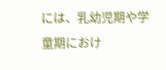には、乳幼児期や学童期におけ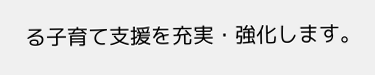る子育て支援を充実・強化します。